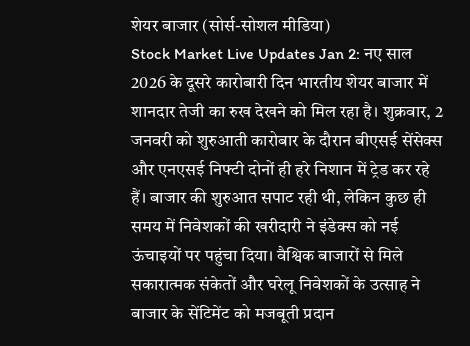शेयर बाजार (सोर्स-सोशल मीडिया)
Stock Market Live Updates Jan 2: नए साल 2026 के दूसरे कारोबारी दिन भारतीय शेयर बाजार में शानदार तेजी का रुख देखने को मिल रहा है। शुक्रवार, 2 जनवरी को शुरुआती कारोबार के दौरान बीएसई सेंसेक्स और एनएसई निफ्टी दोनों ही हरे निशान में ट्रेड कर रहे हैं। बाजार की शुरुआत सपाट रही थी, लेकिन कुछ ही समय में निवेशकों की खरीदारी ने इंडेक्स को नई ऊंचाइयों पर पहुंचा दिया। वैश्विक बाजारों से मिले सकारात्मक संकेतों और घरेलू निवेशकों के उत्साह ने बाजार के सेंटिमेंट को मजबूती प्रदान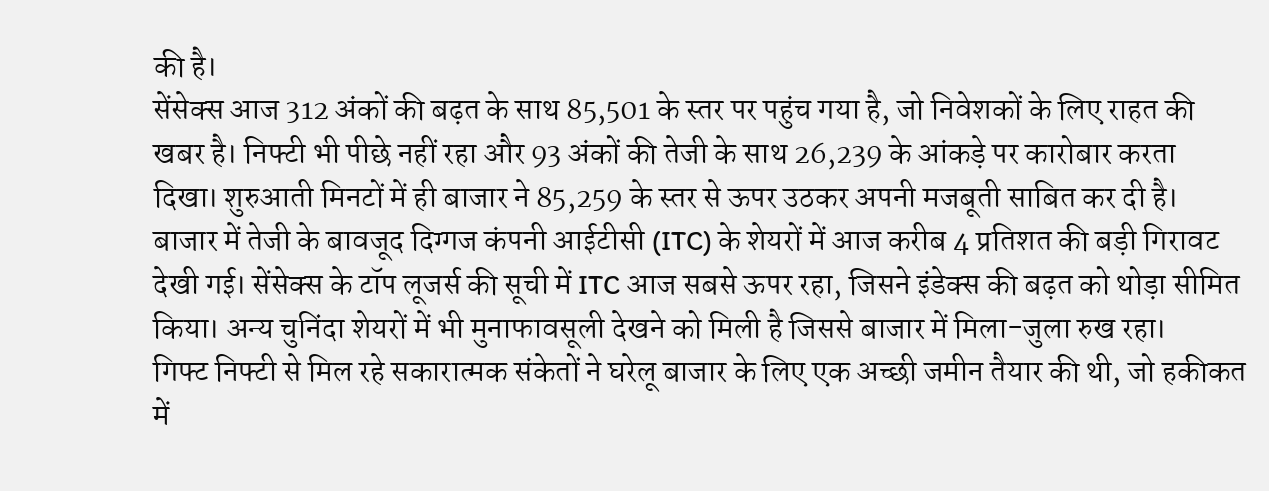की है।
सेंसेक्स आज 312 अंकों की बढ़त के साथ 85,501 के स्तर पर पहुंच गया है, जो निवेशकों के लिए राहत की खबर है। निफ्टी भी पीछे नहीं रहा और 93 अंकों की तेजी के साथ 26,239 के आंकड़े पर कारोबार करता दिखा। शुरुआती मिनटों में ही बाजार ने 85,259 के स्तर से ऊपर उठकर अपनी मजबूती साबित कर दी है।
बाजार में तेजी के बावजूद दिग्गज कंपनी आईटीसी (ITC) के शेयरों में आज करीब 4 प्रतिशत की बड़ी गिरावट देखी गई। सेंसेक्स के टॉप लूजर्स की सूची में ITC आज सबसे ऊपर रहा, जिसने इंडेक्स की बढ़त को थोड़ा सीमित किया। अन्य चुनिंदा शेयरों में भी मुनाफावसूली देखने को मिली है जिससे बाजार में मिला-जुला रुख रहा।
गिफ्ट निफ्टी से मिल रहे सकारात्मक संकेतों ने घरेलू बाजार के लिए एक अच्छी जमीन तैयार की थी, जो हकीकत में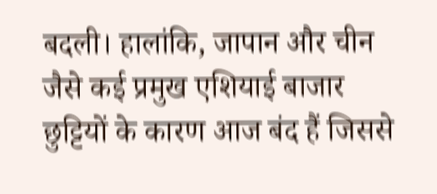बदली। हालांकि, जापान और चीन जैसे कई प्रमुख एशियाई बाजार छुट्टियों के कारण आज बंद हैं जिससे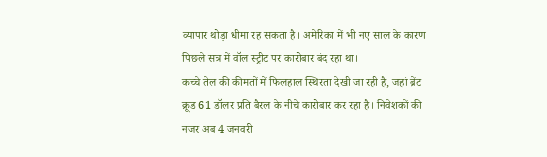व्यापार थोड़ा धीमा रह सकता है। अमेरिका में भी नए साल के कारण पिछले सत्र में वॉल स्ट्रीट पर कारोबार बंद रहा था।
कच्चे तेल की कीमतों में फिलहाल स्थिरता देखी जा रही है, जहां ब्रेंट क्रूड 61 डॉलर प्रति बैरल के नीचे कारोबार कर रहा है। निवेशकों की नजर अब 4 जनवरी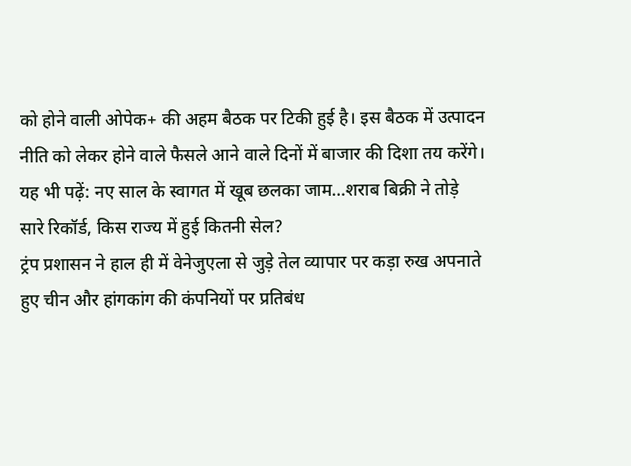को होने वाली ओपेक+ की अहम बैठक पर टिकी हुई है। इस बैठक में उत्पादन नीति को लेकर होने वाले फैसले आने वाले दिनों में बाजार की दिशा तय करेंगे।
यह भी पढ़ें: नए साल के स्वागत में खूब छलका जाम…शराब बिक्री ने तोड़े सारे रिकॉर्ड, किस राज्य में हुई कितनी सेल?
ट्रंप प्रशासन ने हाल ही में वेनेजुएला से जुड़े तेल व्यापार पर कड़ा रुख अपनाते हुए चीन और हांगकांग की कंपनियों पर प्रतिबंध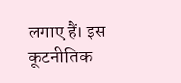लगाए हैं। इस कूटनीतिक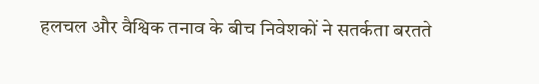हलचल और वैश्विक तनाव के बीच निवेशकों ने सतर्कता बरतते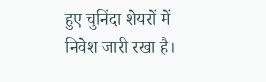हुए चुनिंदा शेयरों में निवेश जारी रखा है।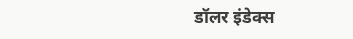डॉलर इंडेक्स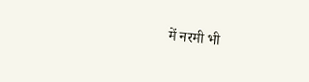में नरमी भी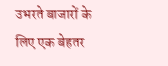उभरते बाजारों के लिए एक बेहतर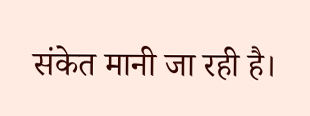संकेत मानी जा रही है।